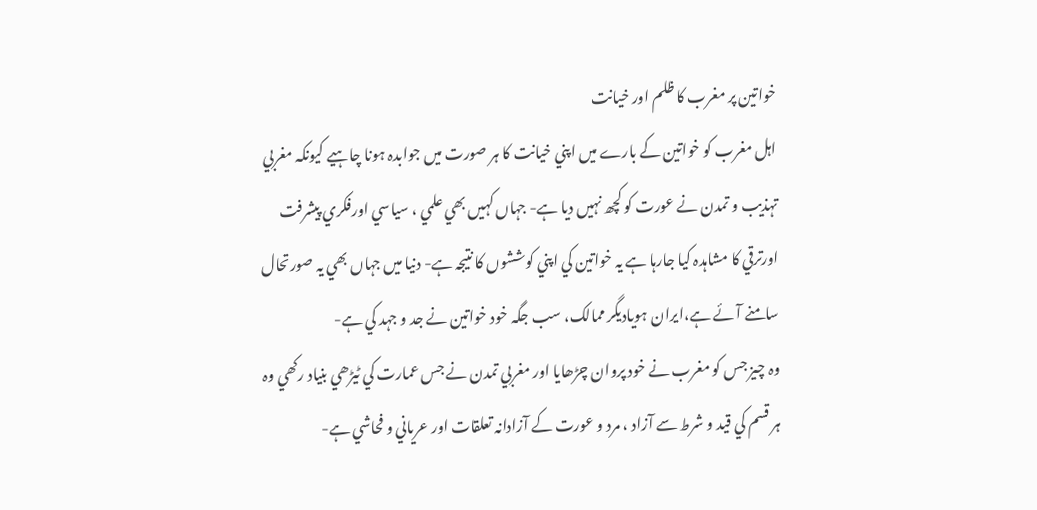خواتين پر مغرب کا ظلم اور خيانت
اہل مغرب کو خواتين کے بارے ميں اپني خيانت کا ہر صورت ميں جوابدہ ہونا چاہيے کيونکہ مغربي تہذيب و تمدن نے عورت کو کچھ نہيں ديا ہے- جہاں کہيں بھي علمي ، سياسي اورفکري پيشرفت اورترقي کا مشاہدہ کيا جارہا ہے يہ خواتين کي اپني کوششوں کا نتيجہ ہے- دنيا ميں جہاں بھي يہ صورتحال سامنے آئے ہے،ايران ہوياديگر ممالک، سب جگہ خود خواتين نے جد و جہد کي ہے-
وہ چيز جس کو مغرب نے خود پروان چڑھايا اور مغربي تمدن نے جس عمارت کي ٹيڑھي بنياد رکھي وہ ہر قسم کي قيد و شرط سے آزاد ، مرد و عورت کے آزادانہ تعلقات اور عرياني و فحاشي ہے-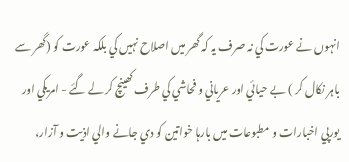انہوں نے عورت کي نہ صرف يہ کہ گھر ميں اصلاح نہيں کي بلکہ عورت کو (گھر سے باہر نکال کر ) بے حيائي اور عرياني و فحاشي کي طرف کھينچ کر لے گئے - امريکي اور يورپي اخبارات و مطبوعات ميں بارہا خواتين کو دي جانے والي اذيت و آزار،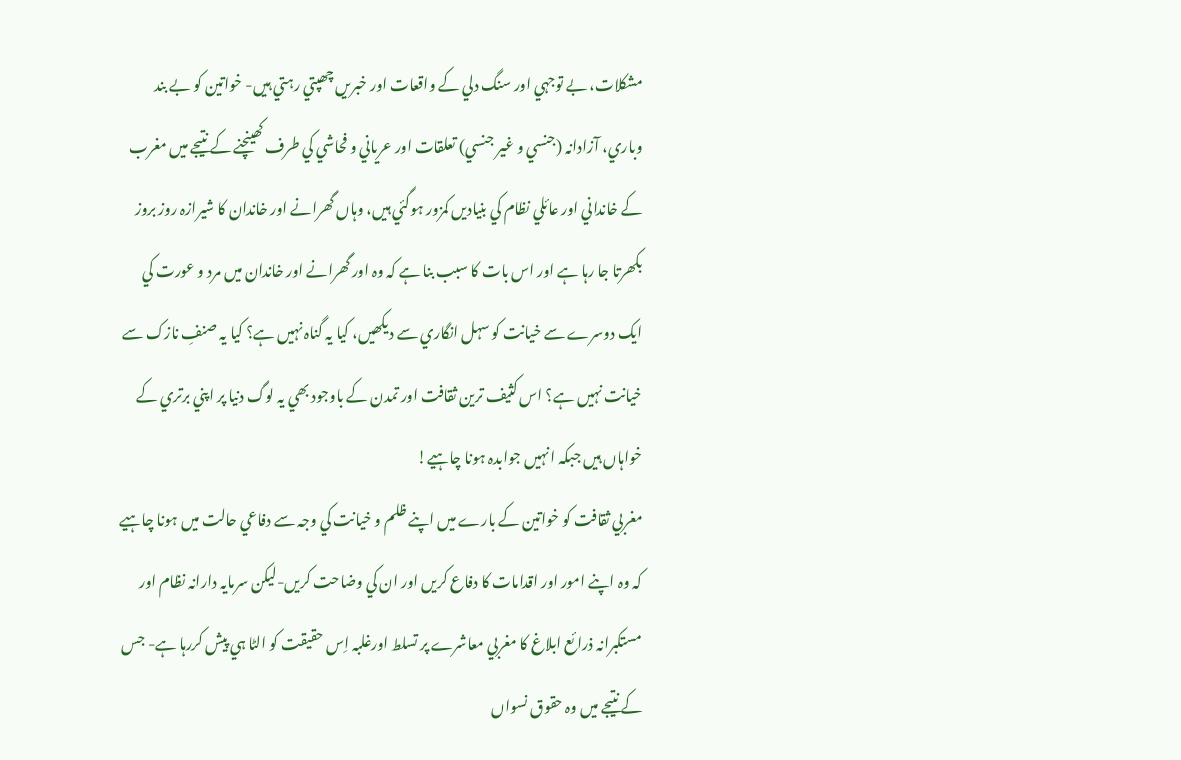مشکلات، بے توجہي اور سنگ دلي کے واقعات اور خبريں چھپتي رہتي ہيں- خواتين کو بے بند وباري، آزادانہ (جنسي و غير جنسي) تعلقات اور عرياني و فحاشي کي طرف کھينچنے کے نتيجے ميں مغرب کے خانداني اور عائلي نظام کي بنياديں کمزور ہوگئي ہيں، وہاں گھرانے اور خاندان کا شيرازہ روز بروز بکھرتا جا رہا ہے اور اس بات کا سبب بنا ہے کہ وہ اور گھرانے اور خاندان ميں مرد و عورت کي ايک دوسرے سے خيانت کو سہل انگاري سے ديکھيں، کيا يہ گناہ نہيں ہے؟ کيا يہ صنفِ نازک سے خيانت نہيں ہے؟ اس کثيف ترين ثقافت اور تمدن کے باوجود بھي يہ لوگ دنيا پر اپني برتري کے خواہاں ہيں جبکہ انہيں جوابدہ ہونا چاہيے!
مغربي ثقافت کو خواتين کے بارے ميں اپنے ظلم و خيانت کي وجہ سے دفاعي حالت ميں ہونا چاہيے کہ وہ اپنے امور اور اقدامات کا دفاع کريں اور ان کي وضاحت کريں-ليکن سرمايہ دارانہ نظام اور مستکبرانہ ذرائع ابلاغ کا مغربي معاشرے پر تسلط اورغلبہ اِس حقيقت کو الٹا ہي پيش کررہا ہے- جس کے نتيجے ميں وہ حقوق نسواں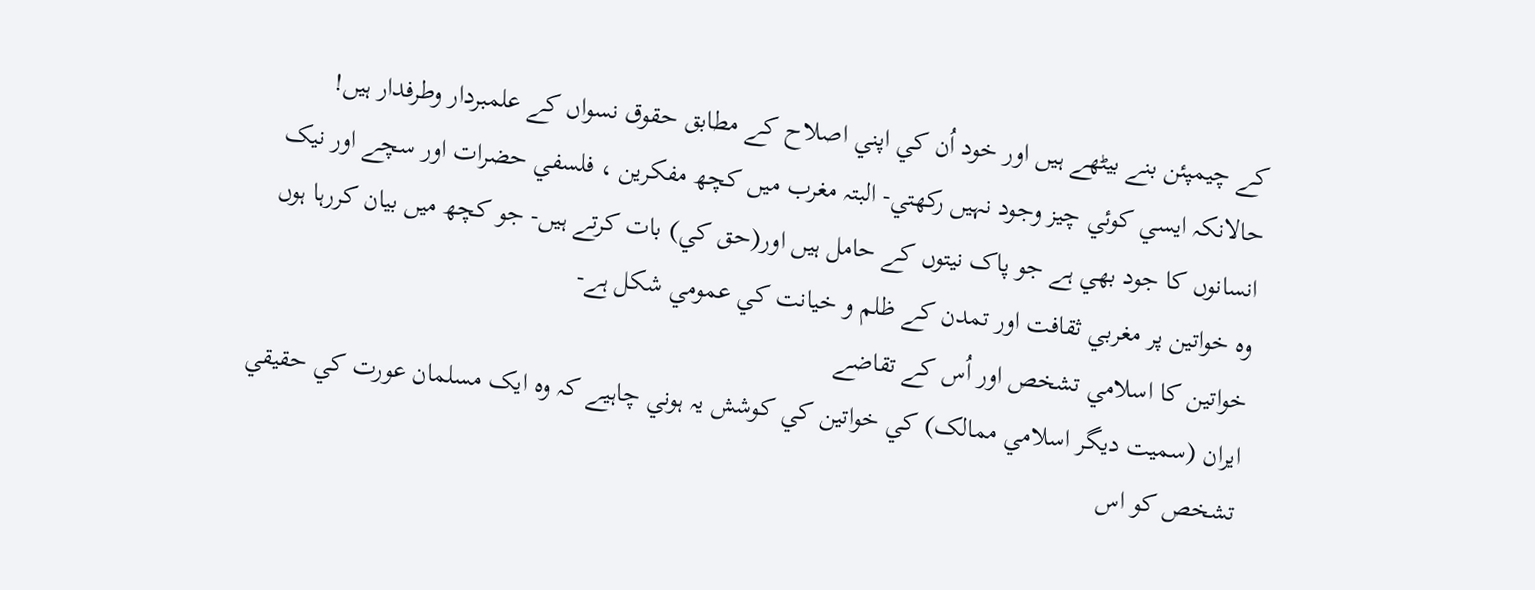کے چيمپئن بنے بيٹھے ہيں اور خود اُن کي اپني اصلاح کے مطابق حقوق نسواں کے علمبردار وطرفدار ہيں! حالانکہ ايسي کوئي چيز وجود نہيں رکھتي- البتہ مغرب ميں کچھ مفکرين ، فلسفي حضرات اور سچے اور نيک انسانوں کا جود بھي ہے جو پاک نيتوں کے حامل ہيں اور(حق کي) بات کرتے ہيں- جو کچھ ميں بيان کررہا ہوں وہ خواتين پر مغربي ثقافت اور تمدن کے ظلم و خيانت کي عمومي شکل ہے-
خواتين کا اسلامي تشخص اور اُس کے تقاضے
ايران (سميت ديگر اسلامي ممالک) کي خواتين کي کوشش يہ ہوني چاہيے کہ وہ ايک مسلمان عورت کي حقيقي تشخص کو اس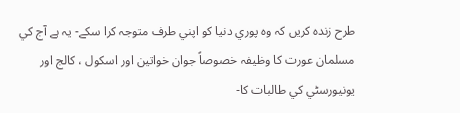طرح زندہ کريں کہ وہ پوري دنيا کو اپني طرف متوجہ کرا سکے- يہ ہے آج کي مسلمان عورت کا وظيفہ خصوصاً جوان خواتين اور اسکول ، کالج اور يونيورسٹي کي طالبات کا-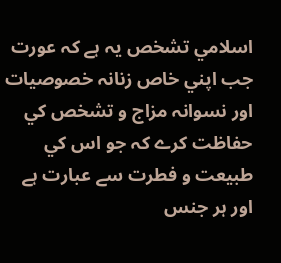اسلامي تشخص يہ ہے کہ عورت جب اپني خاص زنانہ خصوصيات اور نسوانہ مزاج و تشخص کي حفاظت کرے کہ جو اس کي طبيعت و فطرت سے عبارت ہے اور ہر جنس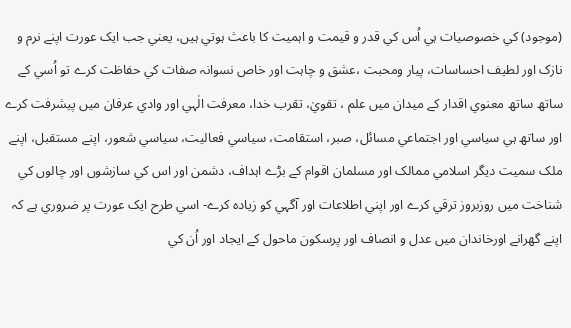(موجود) کي خصوصيات ہي اُس کي قدر و قيمت و اہميت کا باعث ہوتي ہيں، يعني جب ايک عورت اپنے نرم و نازک اور لطيف احساسات، پيار ومحبت ،عشق و چاہت اور خاص نسوانہ صفات کي حفاظت کرے تو اُسي کے ساتھ ساتھ معنوي اقدار کے ميدان ميں علم ، تقويٰ، تقرب خدا، معرفت الٰہي اور وادي عرفان ميں پيشرفت کرے اور ساتھ ہي سياسي اور اجتماعي مسائل، صبر، استقامت، سياسي فعاليت، سياسي شعور، اپنے مستقبل، اپنے ملک سميت ديگر اسلامي ممالک اور مسلمان اقوام کے بڑے اہداف، دشمن اور اس کي سازشوں اور چالوں کي شناخت ميں روزبروز ترقي کرے اور اپني اطلاعات اور آگہي کو زيادہ کرے- اسي طرح ايک عورت پر ضروري ہے کہ اپنے گھرانے اورخاندان ميں عدل و انصاف اور پرسکون ماحول کے ايجاد اور اُن کي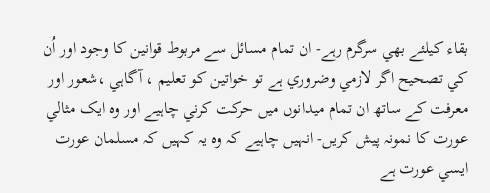بقاء کيلئے بھي سرگرم رہے- ان تمام مسائل سے مربوط قوانين کا وجود اور اُن کي تصحيح اگر لازمي وضروري ہے تو خواتين کو تعليم ، آگاہي ،شعور اور معرفت کے ساتھ ان تمام ميدانوں ميں حرکت کرني چاہيے اور وہ ايک مثالي عورت کا نمونہ پيش کريں- انہيں چاہيے کہ وہ يہ کہيں کہ مسلمان عورت ايسي عورت ہے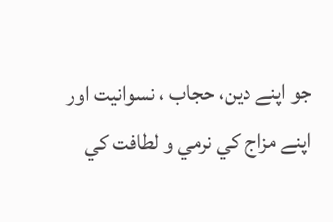جو اپنے دين، حجاب ، نسوانيت اور اپنے مزاج کي نرمي و لطافت کي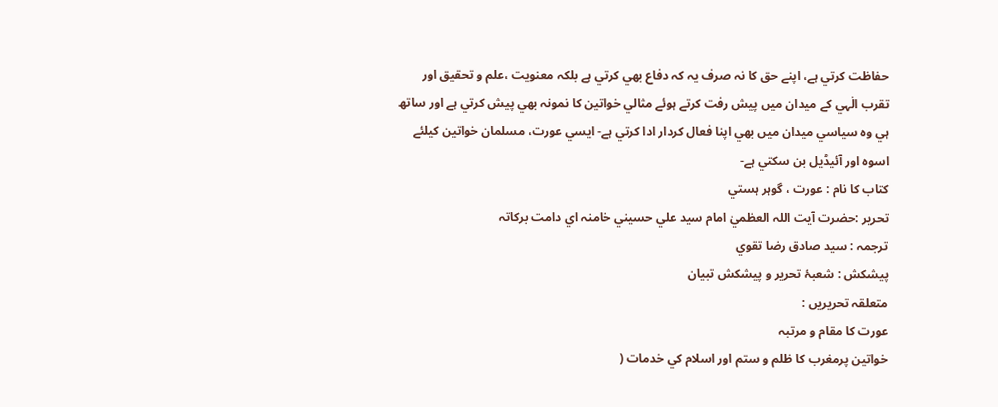حفاظت کرتي ہے، اپنے حق کا نہ صرف يہ کہ دفاع بھي کرتي ہے بلکہ معنويت ،علم و تحقيق اور تقرب الٰہي کے ميدان ميں پيش رفت کرتے ہوئے مثالي خواتين کا نمونہ بھي پيش کرتي ہے اور ساتھ ہي وہ سياسي ميدان ميں بھي اپنا فعال کردار ادا کرتي ہے- ايسي عورت، مسلمان خواتين کيلئے اسوہ اور آئيڈيل بن سکتي ہے-
کتاب کا نام : عورت ، گوہر ہستي
تحرير :حضرت آيت اللہ العظميٰ امام سيد علي حسيني خامنہ اي دامت برکاتہ
ترجمہ : سيد صادق رضا تقوي
پيشکش : شعبۂ تحرير و پيشکش تبيان
متعلقہ تحريريں :
عورت کا مقام و مرتبہ
خواتين پرمغرب کا ظلم و ستم اور اسلام کي خدمات (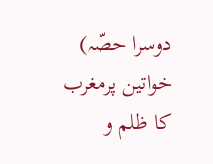دوسرا حصّہ)
خواتين پرمغرب کا ظلم و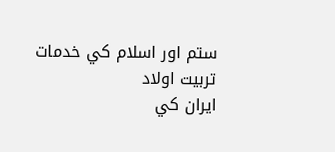ستم اور اسلام کي خدمات
تربيت اولاد
ايران کي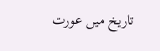تاريخ ميں عورت